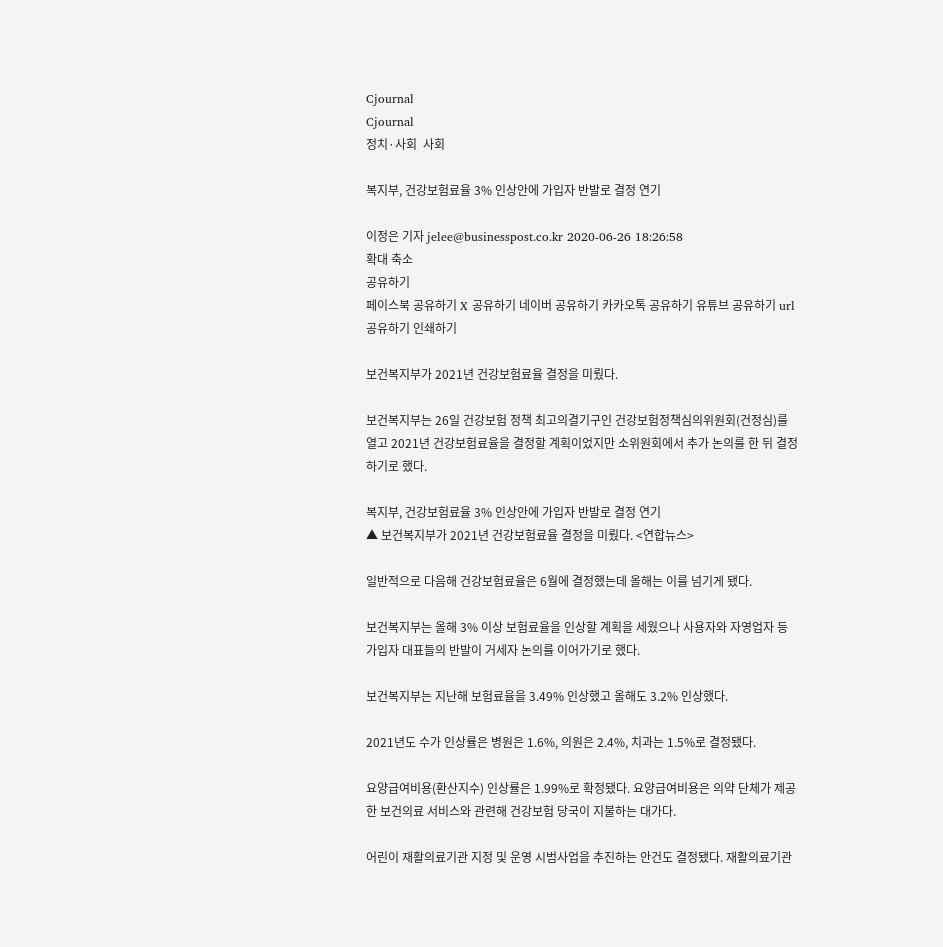Cjournal
Cjournal
정치·사회  사회

복지부, 건강보험료율 3% 인상안에 가입자 반발로 결정 연기

이정은 기자 jelee@businesspost.co.kr 2020-06-26 18:26:58
확대 축소
공유하기
페이스북 공유하기 X 공유하기 네이버 공유하기 카카오톡 공유하기 유튜브 공유하기 url 공유하기 인쇄하기

보건복지부가 2021년 건강보험료율 결정을 미뤘다.

보건복지부는 26일 건강보험 정책 최고의결기구인 건강보험정책심의위원회(건정심)를 열고 2021년 건강보험료율을 결정할 계획이었지만 소위원회에서 추가 논의를 한 뒤 결정하기로 했다.

복지부, 건강보험료율 3% 인상안에 가입자 반발로 결정 연기
▲ 보건복지부가 2021년 건강보험료율 결정을 미뤘다. <연합뉴스>

일반적으로 다음해 건강보험료율은 6월에 결정했는데 올해는 이를 넘기게 됐다.

보건복지부는 올해 3% 이상 보험료율을 인상할 계획을 세웠으나 사용자와 자영업자 등 가입자 대표들의 반발이 거세자 논의를 이어가기로 했다.

보건복지부는 지난해 보험료율을 3.49% 인상했고 올해도 3.2% 인상했다.

2021년도 수가 인상률은 병원은 1.6%, 의원은 2.4%, 치과는 1.5%로 결정됐다.

요양급여비용(환산지수) 인상률은 1.99%로 확정됐다. 요양급여비용은 의약 단체가 제공한 보건의료 서비스와 관련해 건강보험 당국이 지불하는 대가다.

어린이 재활의료기관 지정 및 운영 시범사업을 추진하는 안건도 결정됐다. 재활의료기관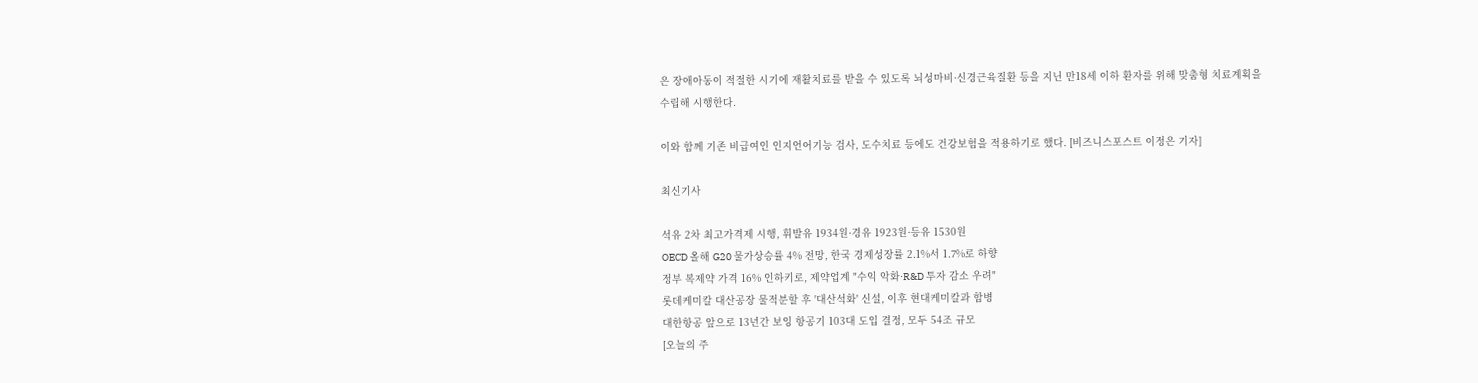은 장애아동이 적절한 시기에 재활치료를 받을 수 있도록 뇌성마비·신경근육질환 등을 지닌 만18세 이하 환자를 위해 맞춤형 치료계획을 수립해 시행한다.

이와 함께 기존 비급여인 인지언어기능 검사, 도수치료 등에도 건강보험을 적용하기로 했다. [비즈니스포스트 이정은 기자]

최신기사

석유 2차 최고가격제 시행, 휘발유 1934원·경유 1923원·등유 1530원
OECD 올해 G20 물가상승률 4% 전망, 한국 경제성장률 2.1%서 1.7%로 하향
정부 복제약 가격 16% 인하키로, 제약업계 "수익 악화·R&D 투자 감소 우려"
롯데케미칼 대산공장 물적분할 후 '대산석화' 신설, 이후 현대케미칼과 합병
대한항공 앞으로 13년간 보잉 항공기 103대 도입 결정, 모두 54조 규모
[오늘의 주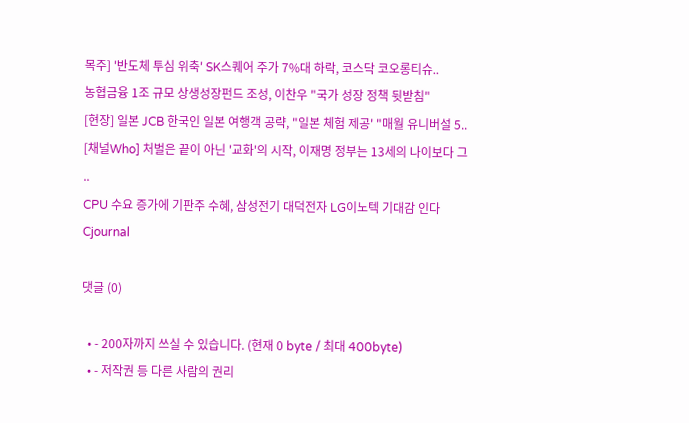목주] '반도체 투심 위축' SK스퀘어 주가 7%대 하락, 코스닥 코오롱티슈..
농협금융 1조 규모 상생성장펀드 조성, 이찬우 "국가 성장 정책 뒷받침"
[현장] 일본 JCB 한국인 일본 여행객 공략, "일본 체험 제공' "매월 유니버설 5..
[채널Who] 처벌은 끝이 아닌 '교화'의 시작, 이재명 정부는 13세의 나이보다 그 ..
CPU 수요 증가에 기판주 수혜, 삼성전기 대덕전자 LG이노텍 기대감 인다
Cjournal

댓글 (0)

  • - 200자까지 쓰실 수 있습니다. (현재 0 byte / 최대 400byte)
  • - 저작권 등 다른 사람의 권리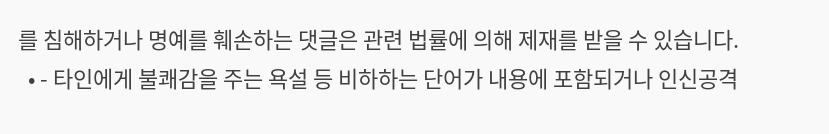를 침해하거나 명예를 훼손하는 댓글은 관련 법률에 의해 제재를 받을 수 있습니다.
  • - 타인에게 불쾌감을 주는 욕설 등 비하하는 단어가 내용에 포함되거나 인신공격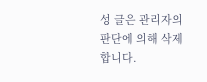성 글은 관리자의 판단에 의해 삭제 합니다.